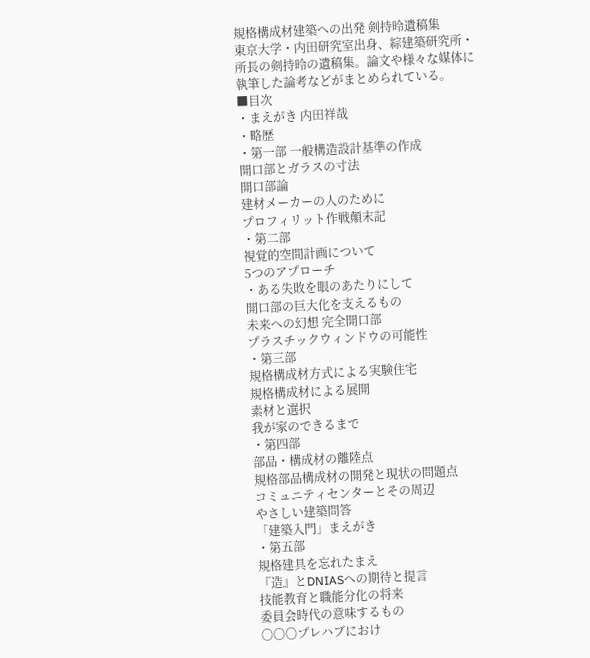規格構成材建築への出発 剣持昤遺稿集
東京大学・内田研究室出身、綜建築研究所・所長の剣持昤の遺稿集。論文や様々な媒体に執筆した論考などがまとめられている。
■目次
・まえがき 内田祥哉
・略歴
・第一部 一般構造設計基準の作成
開口部とガラスの寸法
開口部論
建材メーカーの人のために
プロフィリット作戦顛末記
・第二部
視覚的空間計画について
5つのアプローチ
・ある失敗を眼のあたりにして
開口部の巨大化を支えるもの
未来への幻想 完全開口部
プラスチックウィンドウの可能性
・第三部
規格構成材方式による実験住宅
規格構成材による展開
素材と選択
我が家のできるまで
・第四部
部品・構成材の離陸点
規格部品構成材の開発と現状の問題点
コミュニティセンターとその周辺
やさしい建築問答
「建築入門」まえがき
・第五部
規格建具を忘れたまえ
『造』とDNIASへの期待と提言
技能教育と職能分化の将来
委員会時代の意味するもの
〇〇〇プレハブにおけ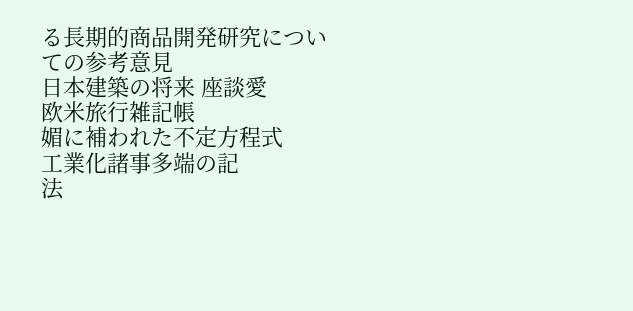る長期的商品開発研究についての参考意見
日本建築の将来 座談愛
欧米旅行雑記帳
媚に補われた不定方程式
工業化諸事多端の記
法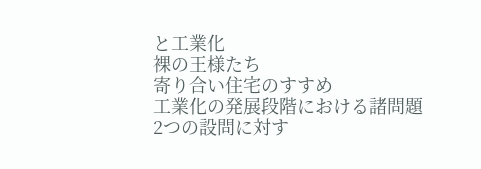と工業化
裸の王様たち
寄り合い住宅のすすめ
工業化の発展段階における諸問題
2つの設問に対す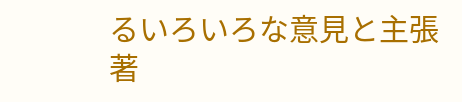るいろいろな意見と主張
著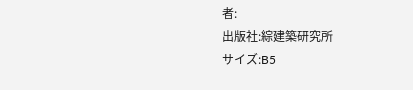者:
出版社:綜建築研究所
サイズ:B5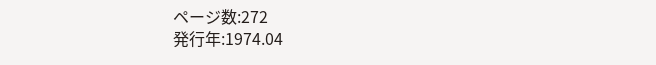ページ数:272
発行年:1974.04